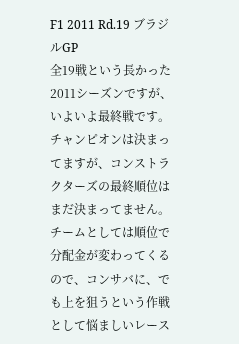F1 2011 Rd.19 ブラジルGP
全19戦という長かった2011シーズンですが、いよいよ最終戦です。チャンピオンは決まってますが、コンストラクターズの最終順位はまだ決まってません。チームとしては順位で分配金が変わってくるので、コンサバに、でも上を狙うという作戦として悩ましいレース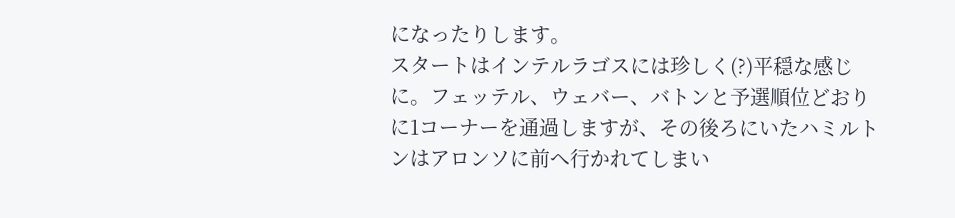になったりします。
スタートはインテルラゴスには珍しく(?)平穏な感じに。フェッテル、ウェバー、バトンと予選順位どおりに1コーナーを通過しますが、その後ろにいたハミルトンはアロンソに前へ行かれてしまい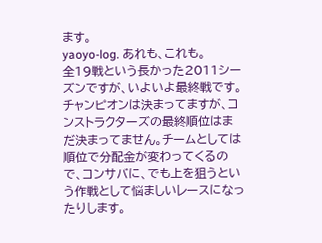ます。
yaoyo-log. あれも、これも。
全19戦という長かった2011シーズンですが、いよいよ最終戦です。チャンピオンは決まってますが、コンストラクターズの最終順位はまだ決まってません。チームとしては順位で分配金が変わってくるので、コンサバに、でも上を狙うという作戦として悩ましいレースになったりします。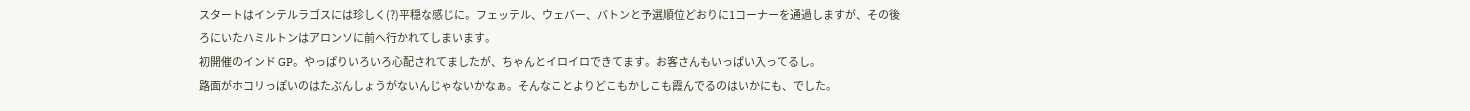スタートはインテルラゴスには珍しく(?)平穏な感じに。フェッテル、ウェバー、バトンと予選順位どおりに1コーナーを通過しますが、その後ろにいたハミルトンはアロンソに前へ行かれてしまいます。
初開催のインド GP。やっぱりいろいろ心配されてましたが、ちゃんとイロイロできてます。お客さんもいっぱい入ってるし。
路面がホコリっぽいのはたぶんしょうがないんじゃないかなぁ。そんなことよりどこもかしこも霞んでるのはいかにも、でした。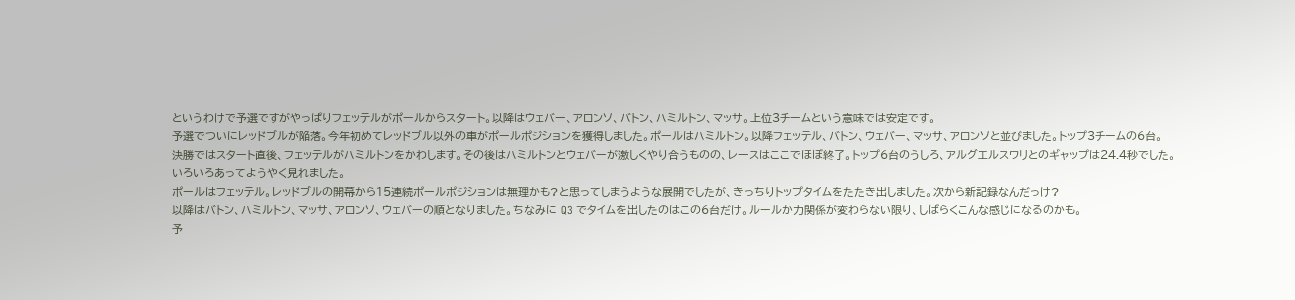というわけで予選ですがやっぱりフェッテルがポールからスタート。以降はウェバー、アロンソ、バトン、ハミルトン、マッサ。上位3チームという意味では安定です。
予選でついにレッドブルが陥落。今年初めてレッドブル以外の車がポールポジションを獲得しました。ポールはハミルトン。以降フェッテル、バトン、ウェバー、マッサ、アロンソと並びました。トップ3チームの6台。
決勝ではスタート直後、フェッテルがハミルトンをかわします。その後はハミルトンとウェバーが激しくやり合うものの、レースはここでほぼ終了。トップ6台のうしろ、アルグエルスワリとのギャップは24.4秒でした。
いろいろあってようやく見れました。
ポールはフェッテル。レッドブルの開幕から15連続ポールポジションは無理かも?と思ってしまうような展開でしたが、きっちりトップタイムをたたき出しました。次から新記録なんだっけ?
以降はバトン、ハミルトン、マッサ、アロンソ、ウェバーの順となりました。ちなみに Q3 でタイムを出したのはこの6台だけ。ルールか力関係が変わらない限り、しばらくこんな感じになるのかも。
予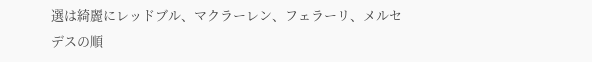選は綺麗にレッドブル、マクラーレン、フェラーリ、メルセデスの順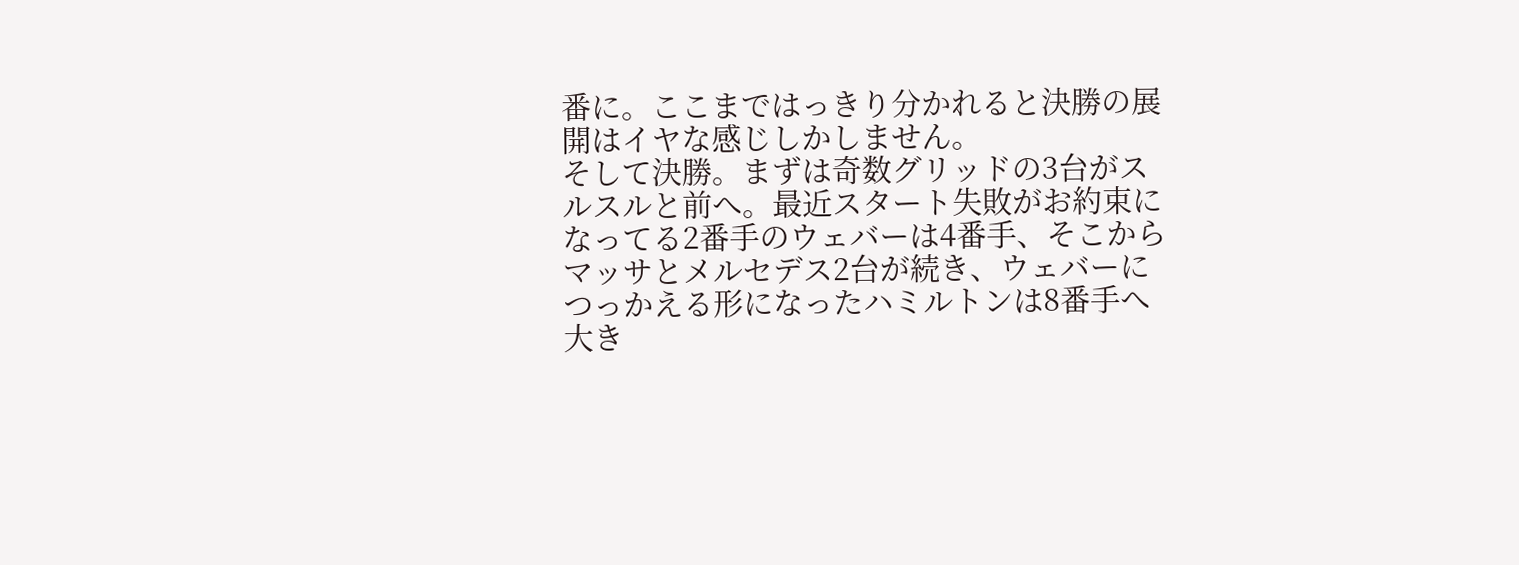番に。ここまではっきり分かれると決勝の展開はイヤな感じしかしません。
そして決勝。まずは奇数グリッドの3台がスルスルと前へ。最近スタート失敗がお約束になってる2番手のウェバーは4番手、そこからマッサとメルセデス2台が続き、ウェバーにつっかえる形になったハミルトンは8番手へ大き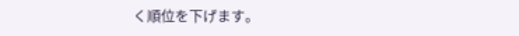く順位を下げます。